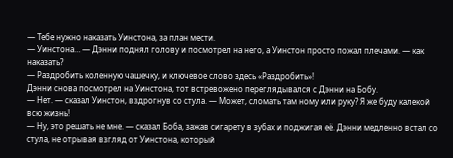— Тебе нужно наказать Уинстона, за план мести.
— Уинстона… — Дэнни поднял голову и посмотрел на него, а Уинстон просто пожал плечами. — как наказать?
— Раздробить коленную чашечку, и ключевое слово здесь «Раздробить»!
Дэнни снова посмотрел на Уинстона, тот встревожено переглядывался с Дэнни на Бобу.
— Нет. — сказал Уинстон, вздрогнув со стула. — Может, сломать там ному или руку? Я же буду калекой всю жизнь!
— Ну, это решать не мне. — сказал Боба, зажав сигарету в зубах и поджигая её. Дэнни медленно встал со стула, не отрывая взгляд от Уинстона, который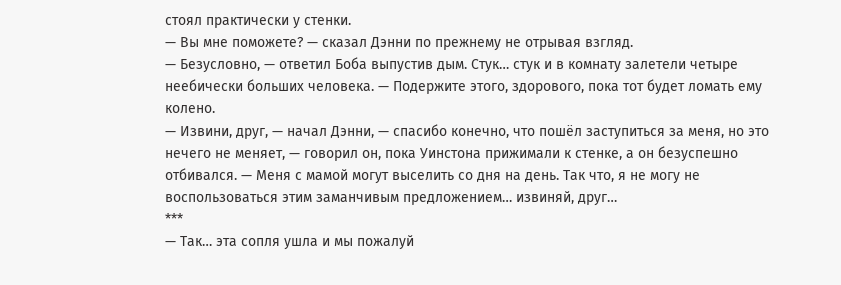стоял практически у стенки.
— Вы мне поможете? — сказал Дэнни по прежнему не отрывая взгляд.
— Безусловно, — ответил Боба выпустив дым. Стук… стук и в комнату залетели четыре неебически больших человека. — Подержите этого, здорового, пока тот будет ломать ему колено.
— Извини, друг, — начал Дэнни, — спасибо конечно, что пошёл заступиться за меня, но это нечего не меняет, — говорил он, пока Уинстона прижимали к стенке, а он безуспешно отбивался. — Меня с мамой могут выселить со дня на день. Так что, я не могу не воспользоваться этим заманчивым предложением… извиняй, друг…
***
— Так… эта сопля ушла и мы пожалуй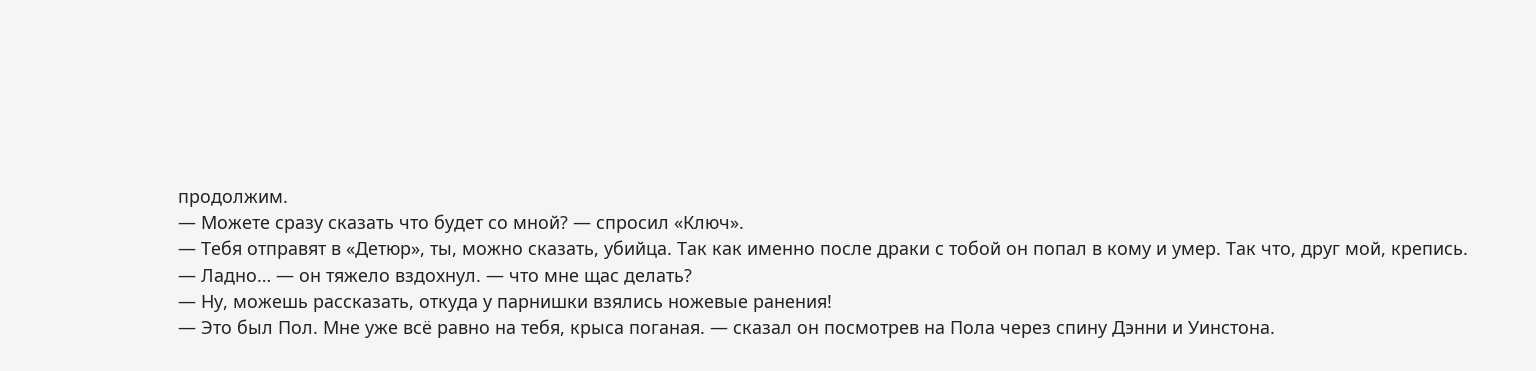продолжим.
— Можете сразу сказать что будет со мной? — спросил «Ключ».
— Тебя отправят в «Детюр», ты, можно сказать, убийца. Так как именно после драки с тобой он попал в кому и умер. Так что, друг мой, крепись.
— Ладно… — он тяжело вздохнул. — что мне щас делать?
— Ну, можешь рассказать, откуда у парнишки взялись ножевые ранения!
— Это был Пол. Мне уже всё равно на тебя, крыса поганая. — сказал он посмотрев на Пола через спину Дэнни и Уинстона.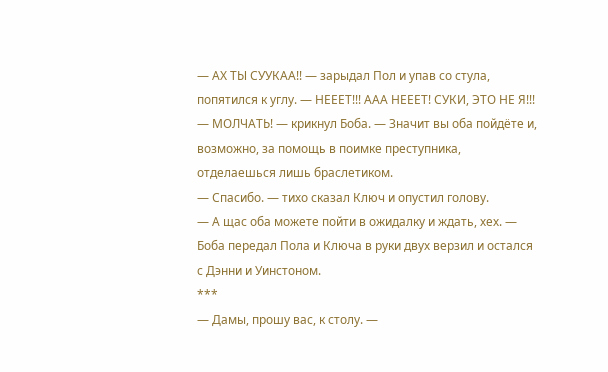— АХ ТЫ СУУКАА!! — зарыдал Пол и упав со стула, попятился к углу. — НЕЕЕТ!!! ААА НЕЕЕТ! СУКИ, ЭТО НЕ Я!!!
— МОЛЧАТЬ! — крикнул Боба. — Значит вы оба пойдёте и, возможно, за помощь в поимке преступника, отделаешься лишь браслетиком.
— Спасибо. — тихо сказал Ключ и опустил голову.
— А щас оба можете пойти в ожидалку и ждать, хех. — Боба передал Пола и Ключа в руки двух верзил и остался с Дэнни и Уинстоном.
***
— Дамы, прошу вас, к столу. —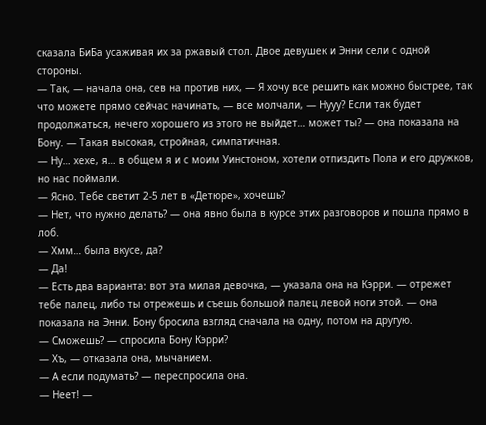сказала БиБа усаживая их за ржавый стол. Двое девушек и Энни сели с одной стороны.
— Так, — начала она, сев на против них, — Я хочу все решить как можно быстрее, так что можете прямо сейчас начинать, — все молчали, — Нууу? Если так будет продолжаться, нечего хорошего из этого не выйдет… может ты? — она показала на Бону. — Такая высокая, стройная, симпатичная.
— Ну… хехе, я… в общем я и с моим Уинстоном, хотели отпиздить Пола и его дружков, но нас поймали.
— Ясно. Тебе светит 2-5 лет в «Детюре», хочешь?
— Нет, что нужно делать? — она явно была в курсе этих разговоров и пошла прямо в лоб.
— Хмм… была вкусе, да?
— Да!
— Есть два варианта: вот эта милая девочка, — указала она на Кэрри. — отрежет тебе палец, либо ты отрежешь и съешь большой палец левой ноги этой. — она показала на Энни. Бону бросила взгляд сначала на одну, потом на другую.
— Сможешь? — спросила Бону Кэрри?
— Хъ, — отказала она, мычанием.
— А если подумать? — переспросила она.
— Неет! —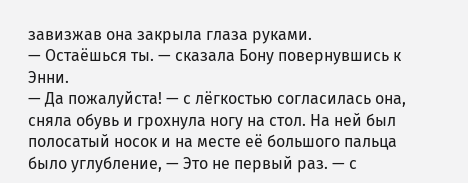завизжав она закрыла глаза руками.
— Остаёшься ты. — сказала Бону повернувшись к Энни.
— Да пожалуйста! — с лёгкостью согласилась она, сняла обувь и грохнула ногу на стол. На ней был полосатый носок и на месте её большого пальца было углубление, — Это не первый раз. — с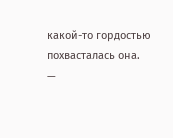какой-то гордостью похвасталась она.
—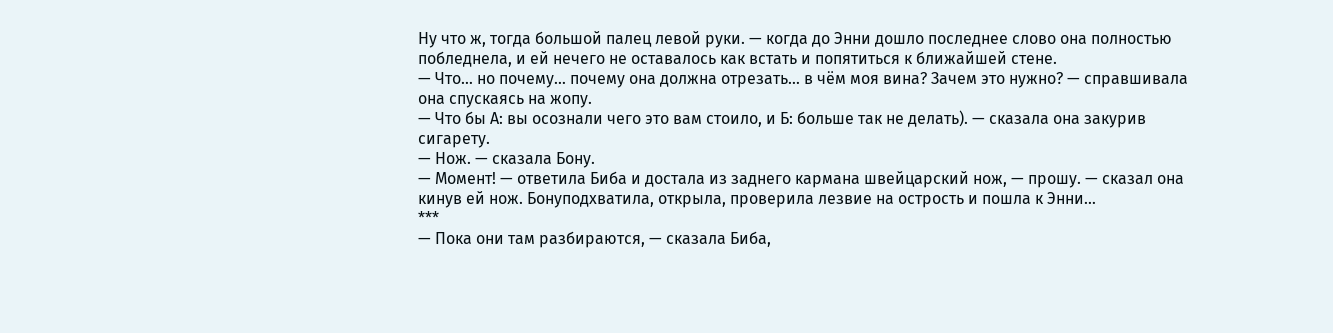Ну что ж, тогда большой палец левой руки. — когда до Энни дошло последнее слово она полностью побледнела, и ей нечего не оставалось как встать и попятиться к ближайшей стене.
— Что… но почему… почему она должна отрезать… в чём моя вина? Зачем это нужно? — справшивала она спускаясь на жопу.
— Что бы А: вы осознали чего это вам стоило, и Б: больше так не делать). — сказала она закурив сигарету.
— Нож. — сказала Бону.
— Момент! — ответила Биба и достала из заднего кармана швейцарский нож, — прошу. — сказал она кинув ей нож. Бонуподхватила, открыла, проверила лезвие на острость и пошла к Энни…
***
— Пока они там разбираются, — сказала Биба,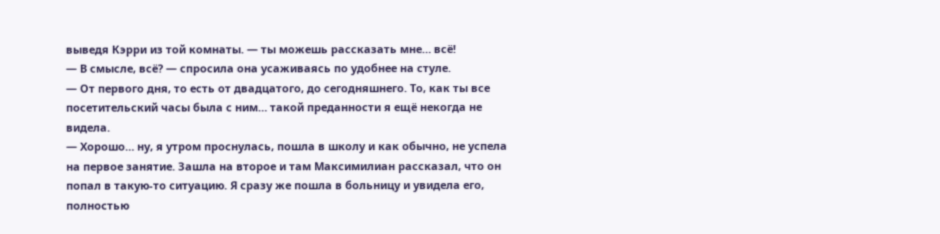выведя Кэрри из той комнаты. — ты можешь рассказать мне… всё!
— В смысле, всё? — спросила она усаживаясь по удобнее на стуле.
— От первого дня, то есть от двадцатого, до сегодняшнего. То, как ты все посетительский часы была с ним… такой преданности я ещё некогда не видела.
— Хорошо… ну, я утром проснулась, пошла в школу и как обычно, не успела на первое занятие. Зашла на второе и там Максимилиан рассказал, что он попал в такую-то ситуацию. Я сразу же пошла в больницу и увидела его, полностью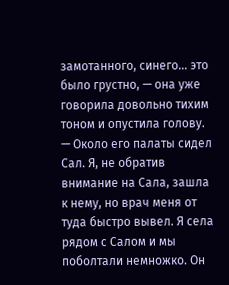замотанного, синего… это было грустно, — она уже говорила довольно тихим тоном и опустила голову. — Около его палаты сидел Сал. Я, не обратив внимание на Сала, зашла к нему, но врач меня от туда быстро вывел. Я села рядом с Салом и мы поболтали немножко. Он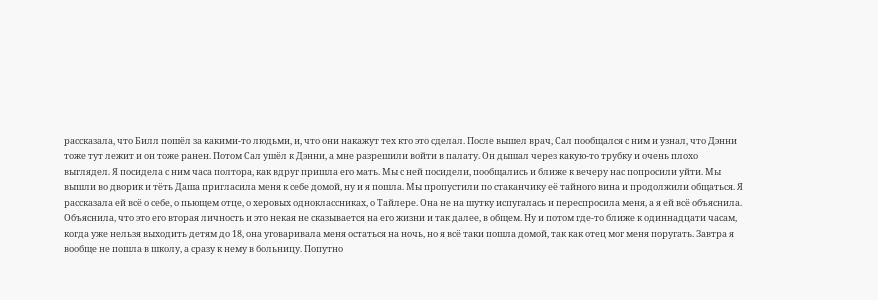рассказала, что Билл пошёл за какими-то людьми, и, что они накажут тех кто это сделал. После вышел врач, Сал пообщался с ним и узнал, что Дэнни тоже тут лежит и он тоже ранен. Потом Сал ушёл к Дэнни, а мне разрешили войти в палату. Он дышал через какую-то трубку и очень плохо выглядел. Я посидела с ним часа полтора, как вдруг пришла его мать. Мы с ней посидели, пообщались и ближе к вечеру нас попросили уйти. Мы вышли во дворик и тёть Даша пригласила меня к себе домой, ну и я пошла. Мы пропустили по стаканчику её тайного вина и продолжили общаться. Я рассказала ей всё о себе, о пьющем отце, о херовых одноклассниках, о Тайлере. Она не на шутку испугалась и переспросила меня, а я ей всё объяснила. Объяснила, что это его вторая личность и это некая не сказывается на его жизни и так далее, в общем. Ну и потом где-то ближе к одиннадцати часам, когда уже нельзя выходить детям до 18, она уговаривала меня остаться на ночь, но я всё таки пошла домой, так как отец мог меня поругать. Завтра я вообще не пошла в школу, а сразу к нему в больницу. Попутно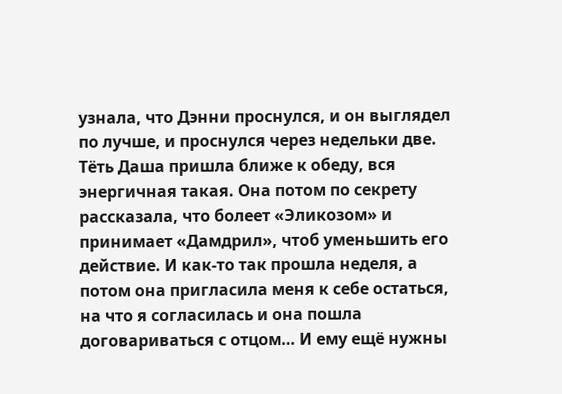узнала, что Дэнни проснулся, и он выглядел по лучше, и проснулся через недельки две. Тёть Даша пришла ближе к обеду, вся энергичная такая. Она потом по секрету рассказала, что болеет «Эликозом» и принимает «Дамдрил», чтоб уменьшить его действие. И как-то так прошла неделя, а потом она пригласила меня к себе остаться, на что я согласилась и она пошла договариваться с отцом… И ему ещё нужны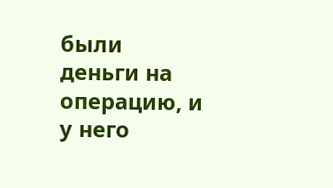были деньги на операцию, и у него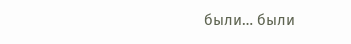были… были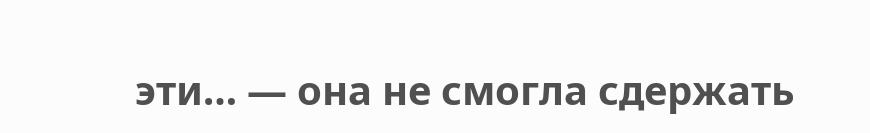эти… — она не смогла сдержать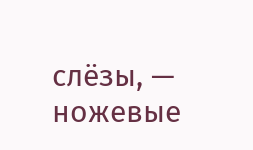слёзы, — ножевые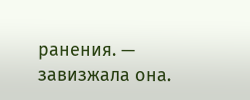ранения. — завизжала она.